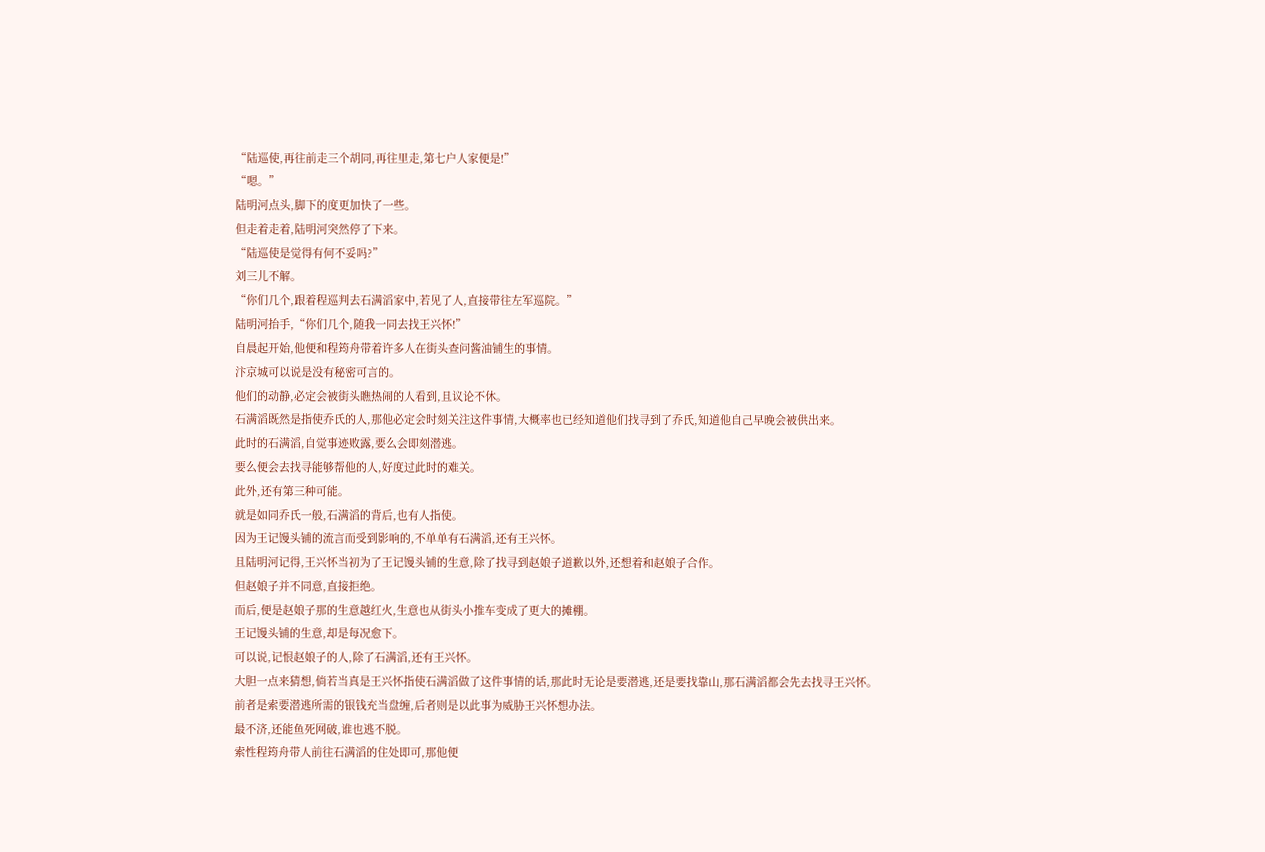“陆巡使,再往前走三个胡同,再往里走,第七户人家便是!”
“嗯。”
陆明河点头,脚下的度更加快了一些。
但走着走着,陆明河突然停了下来。
“陆巡使是觉得有何不妥吗?”
刘三儿不解。
“你们几个,跟着程巡判去石满滔家中,若见了人,直接带往左军巡院。”
陆明河抬手,“你们几个,随我一同去找王兴怀!”
自晨起开始,他便和程筠舟带着许多人在街头查问酱油铺生的事情。
汴京城可以说是没有秘密可言的。
他们的动静,必定会被街头瞧热闹的人看到,且议论不休。
石满滔既然是指使乔氏的人,那他必定会时刻关注这件事情,大概率也已经知道他们找寻到了乔氏,知道他自己早晚会被供出来。
此时的石满滔,自觉事迹败露,要么会即刻潜逃。
要么便会去找寻能够帮他的人,好度过此时的难关。
此外,还有第三种可能。
就是如同乔氏一般,石满滔的背后,也有人指使。
因为王记馒头铺的流言而受到影响的,不单单有石满滔,还有王兴怀。
且陆明河记得,王兴怀当初为了王记馒头铺的生意,除了找寻到赵娘子道歉以外,还想着和赵娘子合作。
但赵娘子并不同意,直接拒绝。
而后,便是赵娘子那的生意越红火,生意也从街头小推车变成了更大的摊棚。
王记馒头铺的生意,却是每况愈下。
可以说,记恨赵娘子的人,除了石满滔,还有王兴怀。
大胆一点来猜想,倘若当真是王兴怀指使石满滔做了这件事情的话,那此时无论是要潜逃,还是要找靠山,那石满滔都会先去找寻王兴怀。
前者是索要潜逃所需的银钱充当盘缠,后者则是以此事为威胁王兴怀想办法。
最不济,还能鱼死网破,谁也逃不脱。
索性程筠舟带人前往石满滔的住处即可,那他便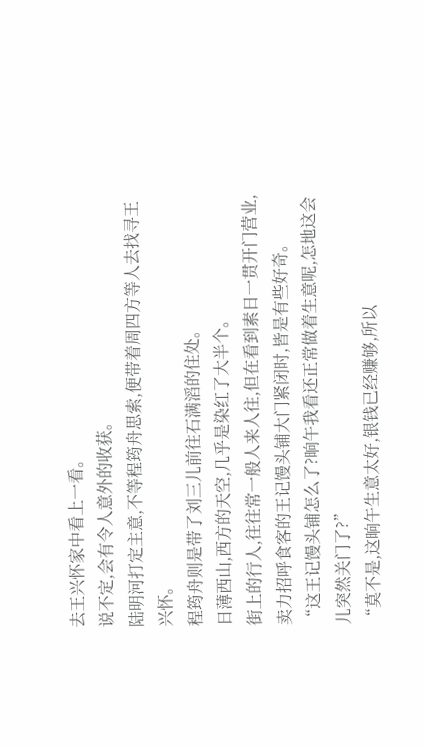去王兴怀家中看上一看。
说不定,会有令人意外的收获。
陆明河打定主意,不等程筠舟思索,便带着周四方等人去找寻王兴怀。
程筠舟则是带了刘三儿前往石满滔的住处。
日薄西山,西方的天空,几乎是染红了大半个。
街上的行人,往往常一般人来人往,但在看到素日一贯开门营业,卖力招呼食客的王记馒头铺大门紧闭时,皆是有些好奇。
“这王记馒头铺怎么了?晌午我看还正常做着生意呢,怎地这会儿突然关门了?”
“莫不是,这晌午生意太好,银钱已经赚够,所以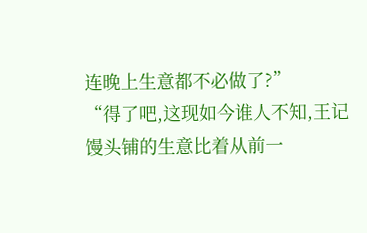连晚上生意都不必做了?”
“得了吧,这现如今谁人不知,王记馒头铺的生意比着从前一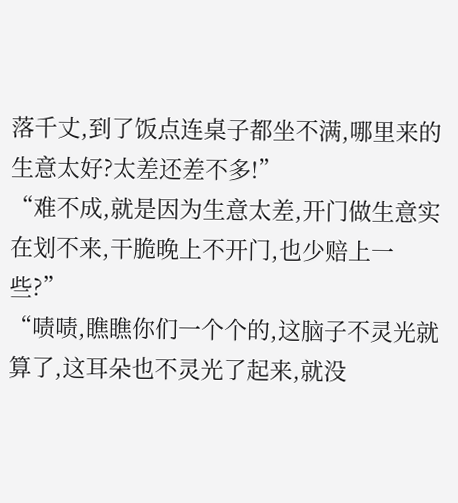落千丈,到了饭点连桌子都坐不满,哪里来的生意太好?太差还差不多!”
“难不成,就是因为生意太差,开门做生意实在划不来,干脆晚上不开门,也少赔上一些?”
“啧啧,瞧瞧你们一个个的,这脑子不灵光就算了,这耳朵也不灵光了起来,就没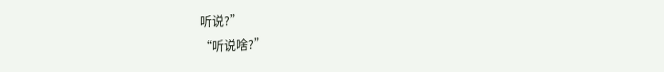听说?”
“听说啥?”